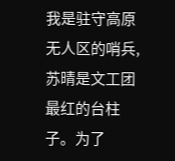我是驻守高原无人区的哨兵,苏晴是文工团最红的台柱子。为了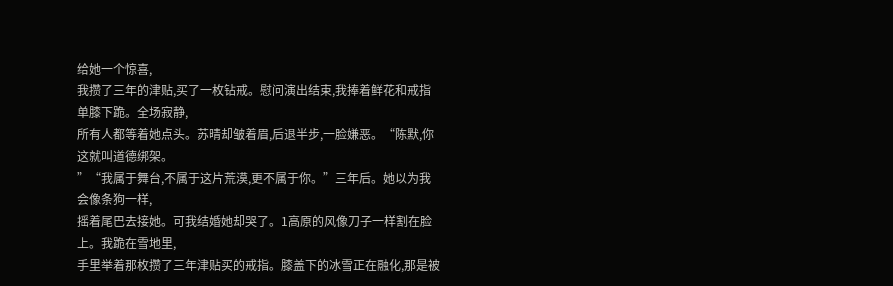给她一个惊喜,
我攒了三年的津贴,买了一枚钻戒。慰问演出结束,我捧着鲜花和戒指单膝下跪。全场寂静,
所有人都等着她点头。苏晴却皱着眉,后退半步,一脸嫌恶。“陈默,你这就叫道德绑架。
”“我属于舞台,不属于这片荒漠,更不属于你。”三年后。她以为我会像条狗一样,
摇着尾巴去接她。可我结婚她却哭了。1高原的风像刀子一样割在脸上。我跪在雪地里,
手里举着那枚攒了三年津贴买的戒指。膝盖下的冰雪正在融化,那是被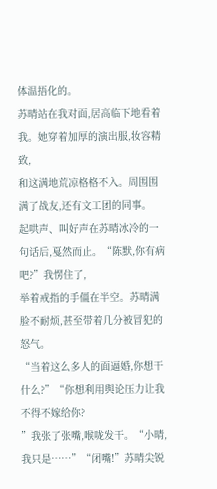体温捂化的。
苏晴站在我对面,居高临下地看着我。她穿着加厚的演出服,妆容精致,
和这满地荒凉格格不入。周围围满了战友,还有文工团的同事。
起哄声、叫好声在苏晴冰冷的一句话后,戛然而止。“陈默,你有病吧?”我愣住了,
举着戒指的手僵在半空。苏晴满脸不耐烦,甚至带着几分被冒犯的怒气。
“当着这么多人的面逼婚,你想干什么?”“你想利用舆论压力让我不得不嫁给你?
”我张了张嘴,喉咙发干。“小晴,我只是……”“闭嘴!”苏晴尖锐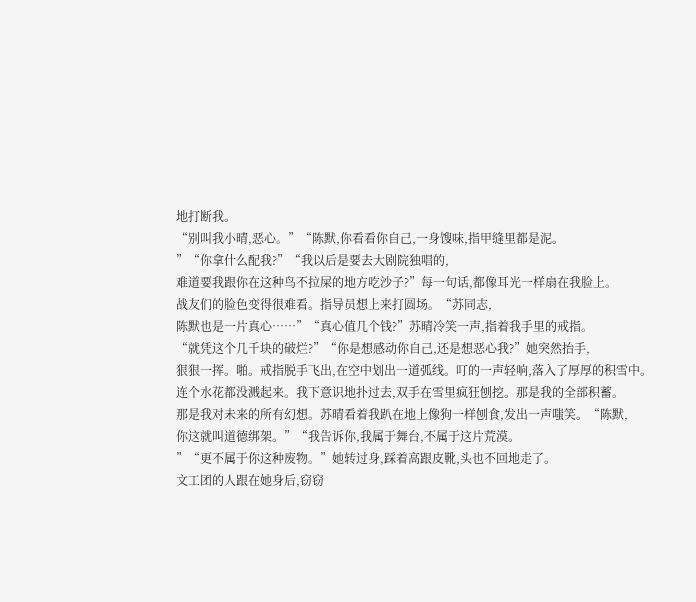地打断我。
“别叫我小晴,恶心。”“陈默,你看看你自己,一身馊味,指甲缝里都是泥。
”“你拿什么配我?”“我以后是要去大剧院独唱的,
难道要我跟你在这种鸟不拉屎的地方吃沙子?”每一句话,都像耳光一样扇在我脸上。
战友们的脸色变得很难看。指导员想上来打圆场。“苏同志,
陈默也是一片真心……”“真心值几个钱?”苏晴冷笑一声,指着我手里的戒指。
“就凭这个几千块的破烂?”“你是想感动你自己,还是想恶心我?”她突然抬手,
狠狠一挥。啪。戒指脱手飞出,在空中划出一道弧线。叮的一声轻响,落入了厚厚的积雪中。
连个水花都没溅起来。我下意识地扑过去,双手在雪里疯狂刨挖。那是我的全部积蓄。
那是我对未来的所有幻想。苏晴看着我趴在地上像狗一样刨食,发出一声嗤笑。“陈默,
你这就叫道德绑架。”“我告诉你,我属于舞台,不属于这片荒漠。
”“更不属于你这种废物。”她转过身,踩着高跟皮靴,头也不回地走了。
文工团的人跟在她身后,窃窃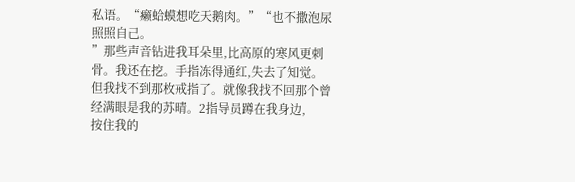私语。“癞蛤蟆想吃天鹅肉。”“也不撒泡尿照照自己。
”那些声音钻进我耳朵里,比高原的寒风更刺骨。我还在挖。手指冻得通红,失去了知觉。
但我找不到那枚戒指了。就像我找不回那个曾经满眼是我的苏晴。2指导员蹲在我身边,
按住我的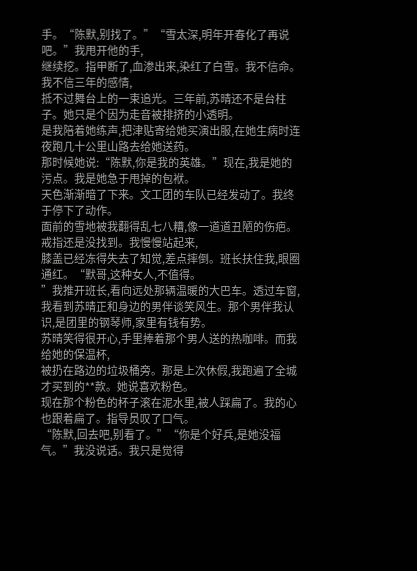手。“陈默,别找了。”“雪太深,明年开春化了再说吧。”我甩开他的手,
继续挖。指甲断了,血渗出来,染红了白雪。我不信命。我不信三年的感情,
抵不过舞台上的一束追光。三年前,苏晴还不是台柱子。她只是个因为走音被排挤的小透明。
是我陪着她练声,把津贴寄给她买演出服,在她生病时连夜跑几十公里山路去给她送药。
那时候她说:“陈默,你是我的英雄。”现在,我是她的污点。我是她急于甩掉的包袱。
天色渐渐暗了下来。文工团的车队已经发动了。我终于停下了动作。
面前的雪地被我翻得乱七八糟,像一道道丑陋的伤疤。戒指还是没找到。我慢慢站起来,
膝盖已经冻得失去了知觉,差点摔倒。班长扶住我,眼圈通红。“默哥,这种女人,不值得。
”我推开班长,看向远处那辆温暖的大巴车。透过车窗,
我看到苏晴正和身边的男伴谈笑风生。那个男伴我认识,是团里的钢琴师,家里有钱有势。
苏晴笑得很开心,手里捧着那个男人送的热咖啡。而我给她的保温杯,
被扔在路边的垃圾桶旁。那是上次休假,我跑遍了全城才买到的**款。她说喜欢粉色。
现在那个粉色的杯子滚在泥水里,被人踩扁了。我的心也跟着扁了。指导员叹了口气。
“陈默,回去吧,别看了。”“你是个好兵,是她没福气。”我没说话。我只是觉得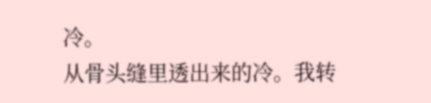冷。
从骨头缝里透出来的冷。我转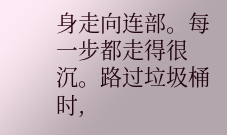身走向连部。每一步都走得很沉。路过垃圾桶时,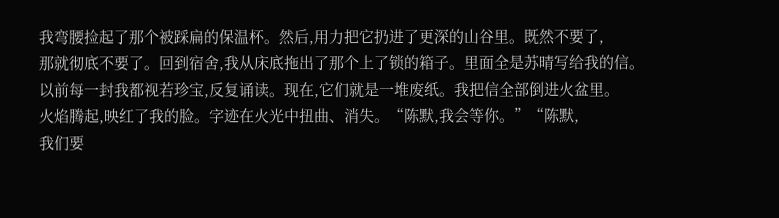我弯腰捡起了那个被踩扁的保温杯。然后,用力把它扔进了更深的山谷里。既然不要了,
那就彻底不要了。回到宿舍,我从床底拖出了那个上了锁的箱子。里面全是苏晴写给我的信。
以前每一封我都视若珍宝,反复诵读。现在,它们就是一堆废纸。我把信全部倒进火盆里。
火焰腾起,映红了我的脸。字迹在火光中扭曲、消失。“陈默,我会等你。”“陈默,
我们要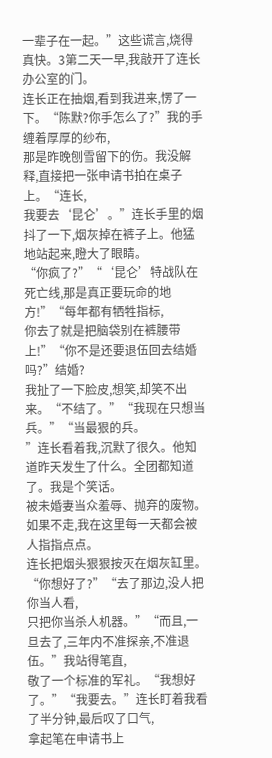一辈子在一起。”这些谎言,烧得真快。3第二天一早,我敲开了连长办公室的门。
连长正在抽烟,看到我进来,愣了一下。“陈默?你手怎么了?”我的手缠着厚厚的纱布,
那是昨晚刨雪留下的伤。我没解释,直接把一张申请书拍在桌子上。“连长,
我要去‘昆仑’。”连长手里的烟抖了一下,烟灰掉在裤子上。他猛地站起来,瞪大了眼睛。
“你疯了?”“‘昆仑’特战队在死亡线,那是真正要玩命的地方!”“每年都有牺牲指标,
你去了就是把脑袋别在裤腰带上!”“你不是还要退伍回去结婚吗?”结婚?
我扯了一下脸皮,想笑,却笑不出来。“不结了。”“我现在只想当兵。”“当最狠的兵。
”连长看着我,沉默了很久。他知道昨天发生了什么。全团都知道了。我是个笑话。
被未婚妻当众羞辱、抛弃的废物。如果不走,我在这里每一天都会被人指指点点。
连长把烟头狠狠按灭在烟灰缸里。“你想好了?”“去了那边,没人把你当人看,
只把你当杀人机器。”“而且,一旦去了,三年内不准探亲,不准退伍。”我站得笔直,
敬了一个标准的军礼。“我想好了。”“我要去。”连长盯着我看了半分钟,最后叹了口气,
拿起笔在申请书上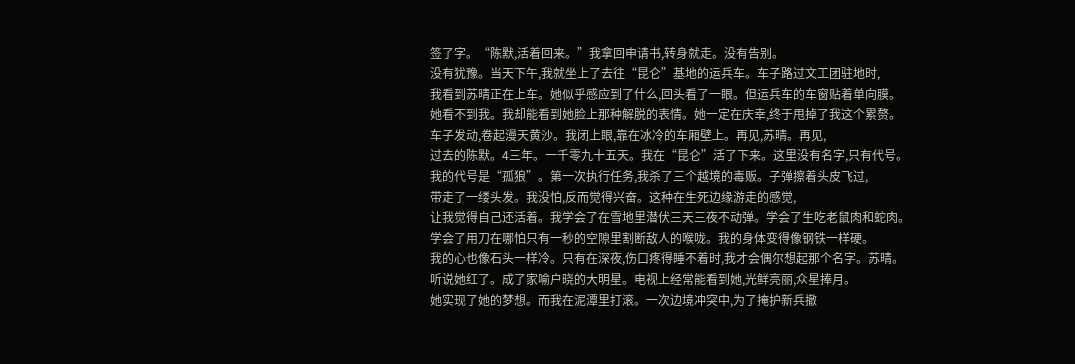签了字。“陈默,活着回来。”我拿回申请书,转身就走。没有告别。
没有犹豫。当天下午,我就坐上了去往“昆仑”基地的运兵车。车子路过文工团驻地时,
我看到苏晴正在上车。她似乎感应到了什么,回头看了一眼。但运兵车的车窗贴着单向膜。
她看不到我。我却能看到她脸上那种解脱的表情。她一定在庆幸,终于甩掉了我这个累赘。
车子发动,卷起漫天黄沙。我闭上眼,靠在冰冷的车厢壁上。再见,苏晴。再见,
过去的陈默。4三年。一千零九十五天。我在“昆仑”活了下来。这里没有名字,只有代号。
我的代号是“孤狼”。第一次执行任务,我杀了三个越境的毒贩。子弹擦着头皮飞过,
带走了一缕头发。我没怕,反而觉得兴奋。这种在生死边缘游走的感觉,
让我觉得自己还活着。我学会了在雪地里潜伏三天三夜不动弹。学会了生吃老鼠肉和蛇肉。
学会了用刀在哪怕只有一秒的空隙里割断敌人的喉咙。我的身体变得像钢铁一样硬。
我的心也像石头一样冷。只有在深夜,伤口疼得睡不着时,我才会偶尔想起那个名字。苏晴。
听说她红了。成了家喻户晓的大明星。电视上经常能看到她,光鲜亮丽,众星捧月。
她实现了她的梦想。而我在泥潭里打滚。一次边境冲突中,为了掩护新兵撤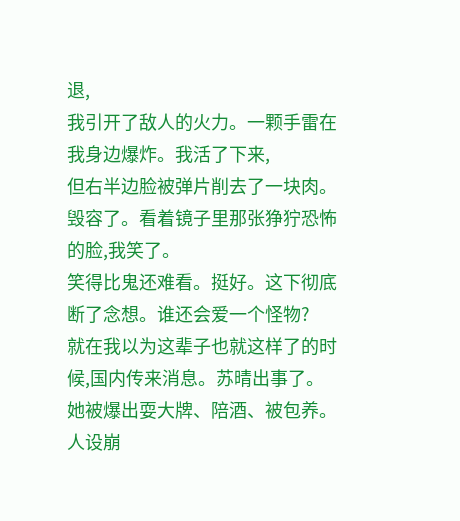退,
我引开了敌人的火力。一颗手雷在我身边爆炸。我活了下来,
但右半边脸被弹片削去了一块肉。毁容了。看着镜子里那张狰狞恐怖的脸,我笑了。
笑得比鬼还难看。挺好。这下彻底断了念想。谁还会爱一个怪物?
就在我以为这辈子也就这样了的时候,国内传来消息。苏晴出事了。
她被爆出耍大牌、陪酒、被包养。人设崩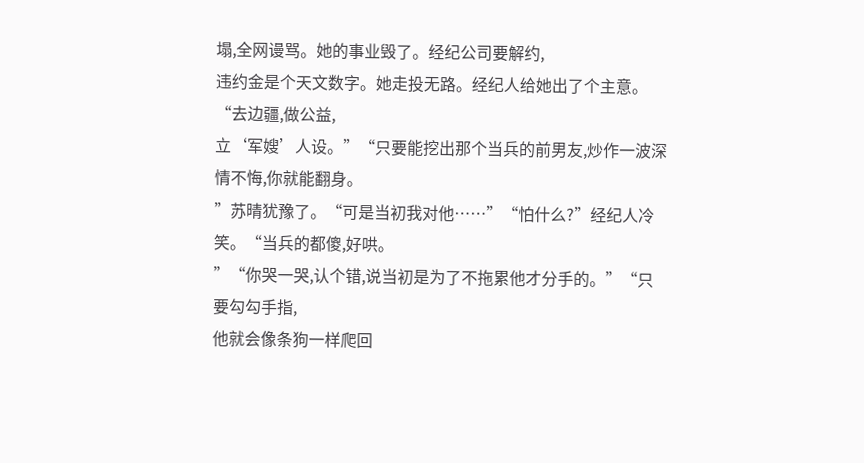塌,全网谩骂。她的事业毁了。经纪公司要解约,
违约金是个天文数字。她走投无路。经纪人给她出了个主意。“去边疆,做公益,
立‘军嫂’人设。”“只要能挖出那个当兵的前男友,炒作一波深情不悔,你就能翻身。
”苏晴犹豫了。“可是当初我对他……”“怕什么?”经纪人冷笑。“当兵的都傻,好哄。
”“你哭一哭,认个错,说当初是为了不拖累他才分手的。”“只要勾勾手指,
他就会像条狗一样爬回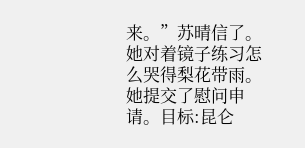来。”苏晴信了。她对着镜子练习怎么哭得梨花带雨。
她提交了慰问申请。目标:昆仑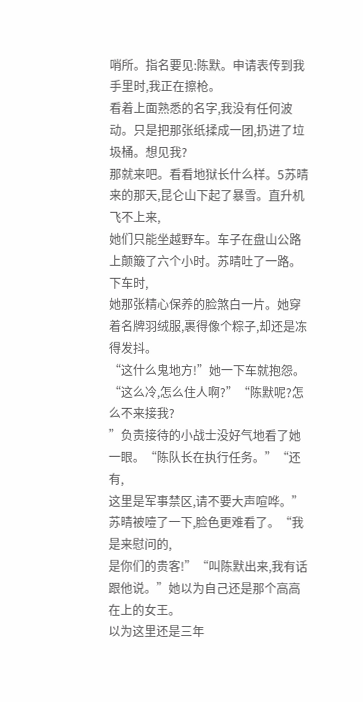哨所。指名要见:陈默。申请表传到我手里时,我正在擦枪。
看着上面熟悉的名字,我没有任何波动。只是把那张纸揉成一团,扔进了垃圾桶。想见我?
那就来吧。看看地狱长什么样。5苏晴来的那天,昆仑山下起了暴雪。直升机飞不上来,
她们只能坐越野车。车子在盘山公路上颠簸了六个小时。苏晴吐了一路。下车时,
她那张精心保养的脸煞白一片。她穿着名牌羽绒服,裹得像个粽子,却还是冻得发抖。
“这什么鬼地方!”她一下车就抱怨。“这么冷,怎么住人啊?”“陈默呢?怎么不来接我?
”负责接待的小战士没好气地看了她一眼。“陈队长在执行任务。”“还有,
这里是军事禁区,请不要大声喧哗。”苏晴被噎了一下,脸色更难看了。“我是来慰问的,
是你们的贵客!”“叫陈默出来,我有话跟他说。”她以为自己还是那个高高在上的女王。
以为这里还是三年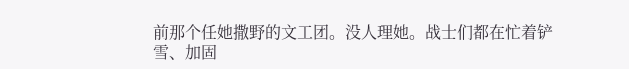前那个任她撒野的文工团。没人理她。战士们都在忙着铲雪、加固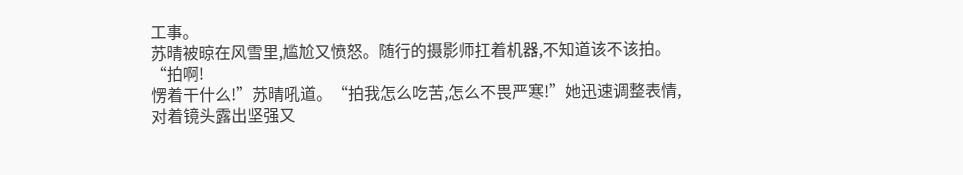工事。
苏晴被晾在风雪里,尴尬又愤怒。随行的摄影师扛着机器,不知道该不该拍。“拍啊!
愣着干什么!”苏晴吼道。“拍我怎么吃苦,怎么不畏严寒!”她迅速调整表情,
对着镜头露出坚强又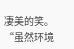凄美的笑。“虽然环境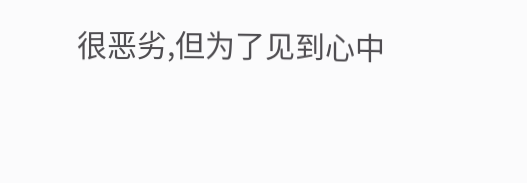很恶劣,但为了见到心中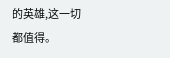的英雄,这一切都值得。